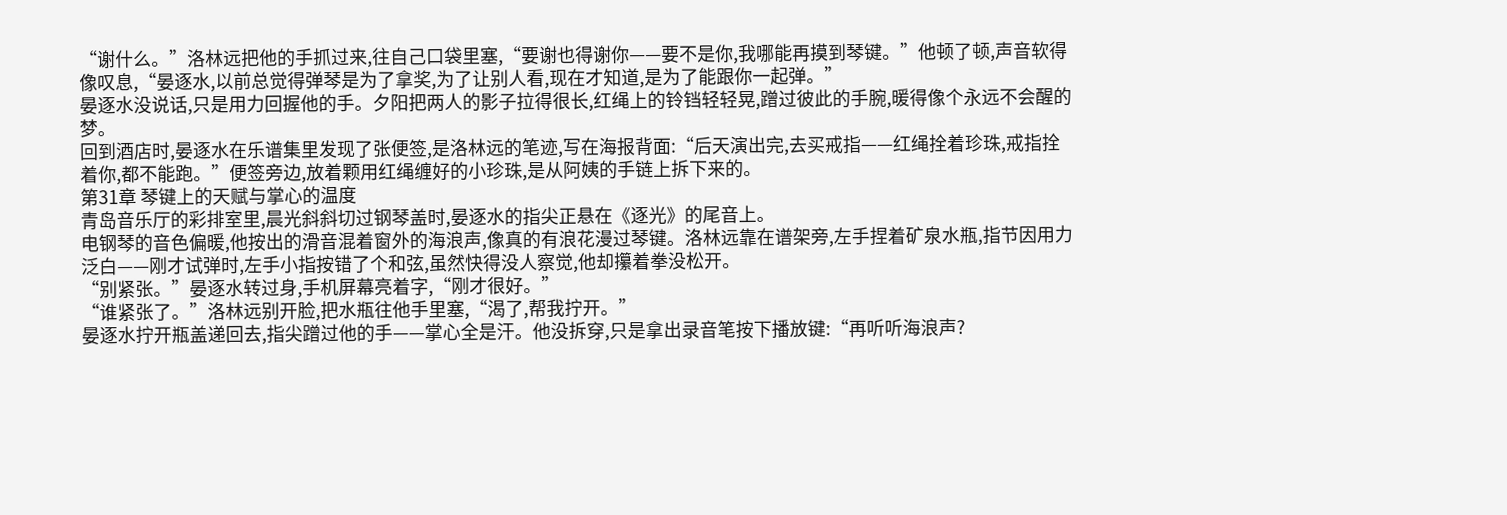“谢什么。”洛林远把他的手抓过来,往自己口袋里塞,“要谢也得谢你——要不是你,我哪能再摸到琴键。”他顿了顿,声音软得像叹息,“晏逐水,以前总觉得弹琴是为了拿奖,为了让别人看,现在才知道,是为了能跟你一起弹。”
晏逐水没说话,只是用力回握他的手。夕阳把两人的影子拉得很长,红绳上的铃铛轻轻晃,蹭过彼此的手腕,暖得像个永远不会醒的梦。
回到酒店时,晏逐水在乐谱集里发现了张便签,是洛林远的笔迹,写在海报背面:“后天演出完,去买戒指——红绳拴着珍珠,戒指拴着你,都不能跑。”便签旁边,放着颗用红绳缠好的小珍珠,是从阿姨的手链上拆下来的。
第31章 琴键上的天赋与掌心的温度
青岛音乐厅的彩排室里,晨光斜斜切过钢琴盖时,晏逐水的指尖正悬在《逐光》的尾音上。
电钢琴的音色偏暖,他按出的滑音混着窗外的海浪声,像真的有浪花漫过琴键。洛林远靠在谱架旁,左手捏着矿泉水瓶,指节因用力泛白——刚才试弹时,左手小指按错了个和弦,虽然快得没人察觉,他却攥着拳没松开。
“别紧张。”晏逐水转过身,手机屏幕亮着字,“刚才很好。”
“谁紧张了。”洛林远别开脸,把水瓶往他手里塞,“渴了,帮我拧开。”
晏逐水拧开瓶盖递回去,指尖蹭过他的手——掌心全是汗。他没拆穿,只是拿出录音笔按下播放键:“再听听海浪声?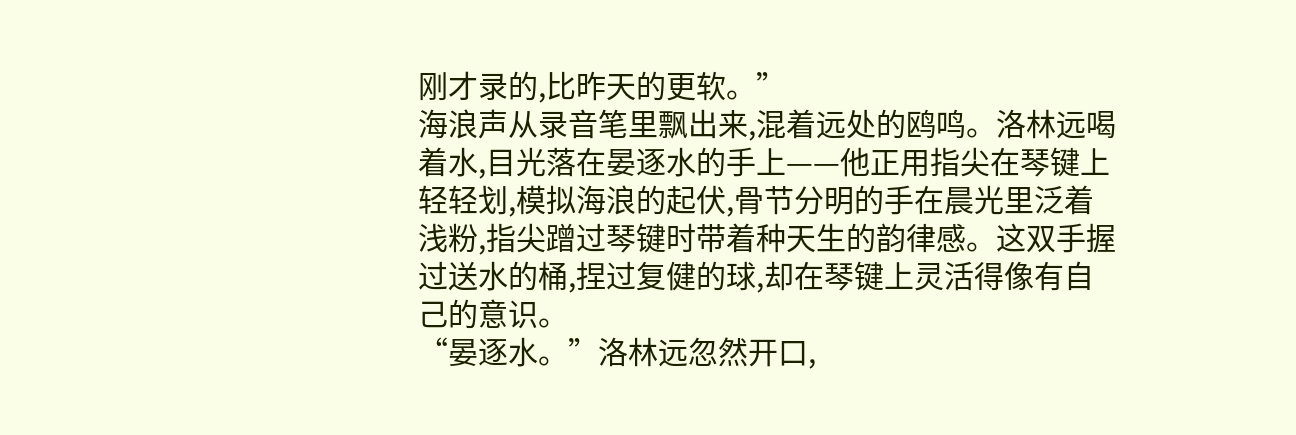刚才录的,比昨天的更软。”
海浪声从录音笔里飘出来,混着远处的鸥鸣。洛林远喝着水,目光落在晏逐水的手上——他正用指尖在琴键上轻轻划,模拟海浪的起伏,骨节分明的手在晨光里泛着浅粉,指尖蹭过琴键时带着种天生的韵律感。这双手握过送水的桶,捏过复健的球,却在琴键上灵活得像有自己的意识。
“晏逐水。”洛林远忽然开口,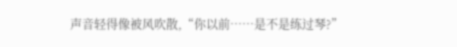声音轻得像被风吹散,“你以前……是不是练过琴?”